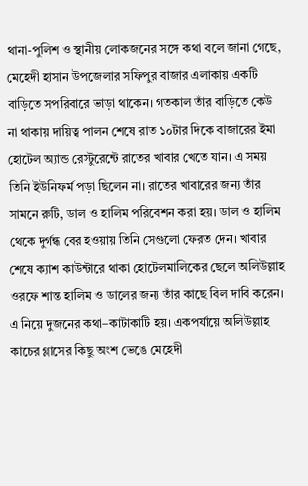থানা-পুলিশ ও স্থানীয় লোকজনের সঙ্গে কথা বলে জানা গেছে, মেহেদী হাসান উপজেলার সফিপুর বাজার এলাকায় একটি বাড়িতে সপরিবারে ভাড়া থাকেন। গতকাল তাঁর বাড়িতে কেউ না থাকায় দায়িত্ব পালন শেষে রাত ১০টার দিকে বাজারের ইমা হোটেল অ্যান্ড রেস্টুরেন্টে রাতের খাবার খেতে যান। এ সময় তিনি ইউনিফর্ম পড়া ছিলেন না। রাতের খাবারের জন্য তাঁর সামনে রুটি, ডাল ও হালিম পরিবেশন করা হয়। ডাল ও হালিম থেকে দুর্গন্ধ বের হওয়ায় তিনি সেগুলো ফেরত দেন। খাবার শেষে ক্যাশ কাউন্টারে থাকা হোটেলমালিকের ছেলে অলিউল্লাহ ওরফে শান্ত হালিম ও ডালের জন্য তাঁর কাছে বিল দাবি করেন। এ নিয়ে দুজনের কথা–কাটাকাটি হয়। একপর্যায়ে অলিউল্লাহ কাচের গ্লাসের কিছু অংশ ভেঙে মেহেদী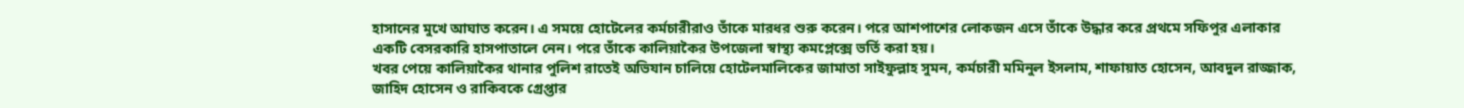হাসানের মুখে আঘাত করেন। এ সময়ে হোটেলের কর্মচারীরাও তাঁকে মারধর শুরু করেন। পরে আশপাশের লোকজন এসে তাঁকে উদ্ধার করে প্রথমে সফিপুর এলাকার একটি বেসরকারি হাসপাতালে নেন। পরে তাঁকে কালিয়াকৈর উপজেলা স্বাস্থ্য কমপ্লেক্সে ভর্তি করা হয়।
খবর পেয়ে কালিয়াকৈর থানার পুলিশ রাতেই অভিযান চালিয়ে হোটেলমালিকের জামাতা সাইফুল্লাহ সুমন, কর্মচারী মমিনুল ইসলাম, শাফায়াত হোসেন, আবদুল রাজ্জাক, জাহিদ হোসেন ও রাকিবকে গ্রেপ্তার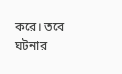করে। তবে ঘটনার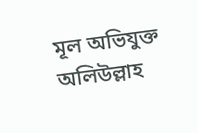মূল অভিযুক্ত অলিউল্লাহ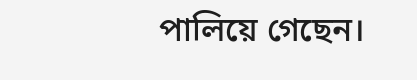পালিয়ে গেছেন।